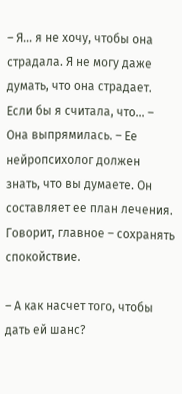– Я… я не хочу, чтобы она страдала. Я не могу даже думать, что она страдает. Если бы я считала, что… – Она выпрямилась. – Ее нейропсихолог должен знать, что вы думаете. Он составляет ее план лечения. Говорит, главное – сохранять спокойствие.

– А как насчет того, чтобы дать ей шанс?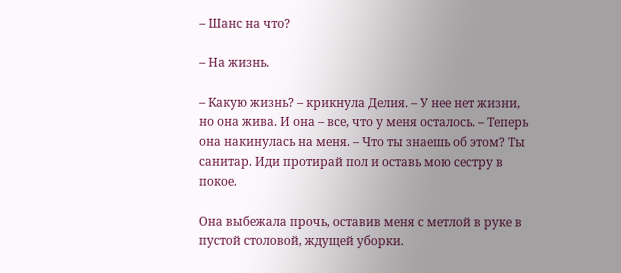– Шанс на что?

– На жизнь.

– Какую жизнь? – крикнула Делия. – У нее нет жизни, но она жива. И она – все, что у меня осталось. – Теперь она накинулась на меня. – Что ты знаешь об этом? Ты санитар. Иди протирай пол и оставь мою сестру в покое.

Она выбежала прочь, оставив меня с метлой в руке в пустой столовой, ждущей уборки.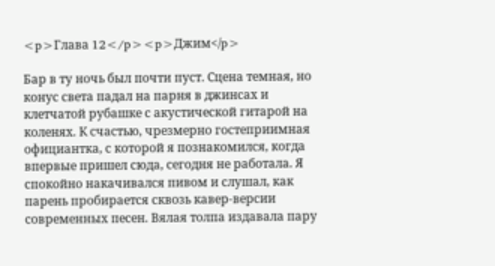<p>Глава 12</p><p>Джим</p>

Бар в ту ночь был почти пуст. Сцена темная, но конус света падал на парня в джинсах и клетчатой рубашке с акустической гитарой на коленях. К счастью, чрезмерно гостеприимная официантка, с которой я познакомился, когда впервые пришел сюда, сегодня не работала. Я спокойно накачивался пивом и слушал, как парень пробирается сквозь кавер-версии современных песен. Вялая толпа издавала пару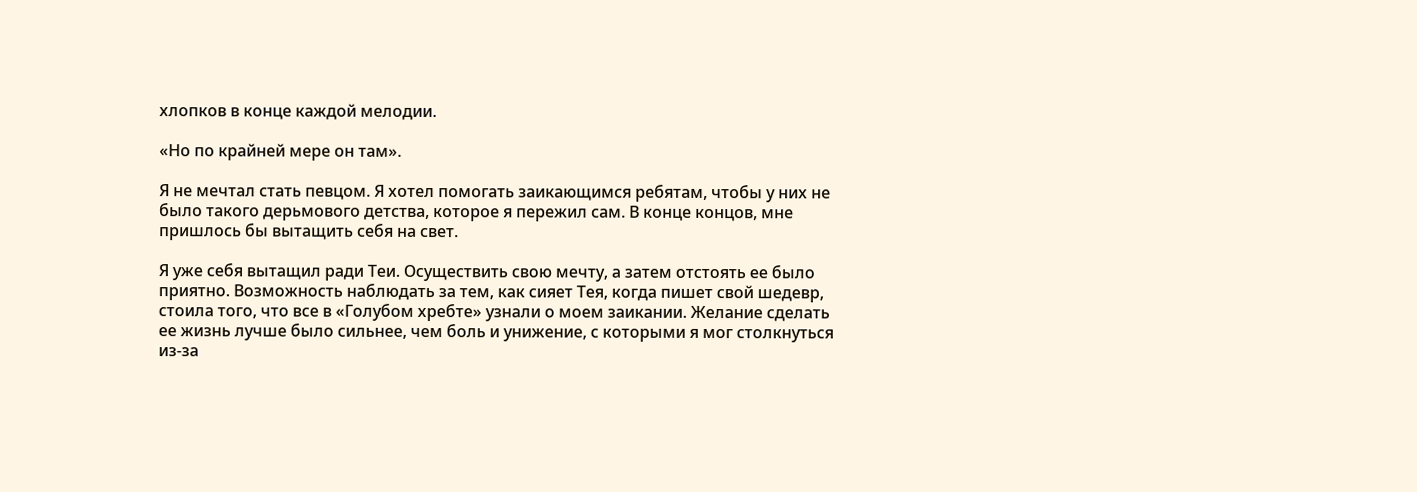хлопков в конце каждой мелодии.

«Но по крайней мере он там».

Я не мечтал стать певцом. Я хотел помогать заикающимся ребятам, чтобы у них не было такого дерьмового детства, которое я пережил сам. В конце концов, мне пришлось бы вытащить себя на свет.

Я уже себя вытащил ради Теи. Осуществить свою мечту, а затем отстоять ее было приятно. Возможность наблюдать за тем, как сияет Тея, когда пишет свой шедевр, стоила того, что все в «Голубом хребте» узнали о моем заикании. Желание сделать ее жизнь лучше было сильнее, чем боль и унижение, с которыми я мог столкнуться из-за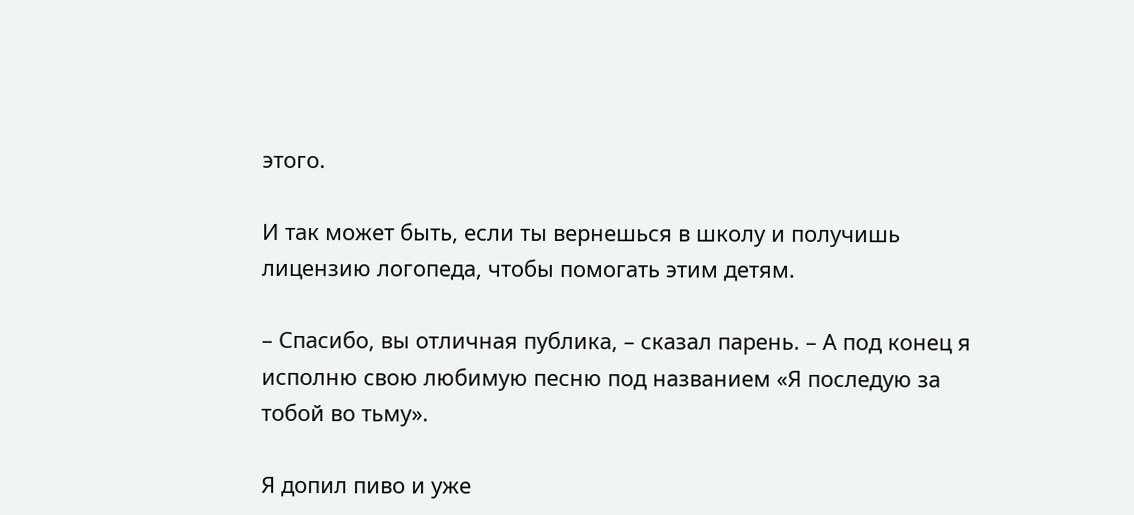этого.

И так может быть, если ты вернешься в школу и получишь лицензию логопеда, чтобы помогать этим детям.

– Спасибо, вы отличная публика, – сказал парень. – А под конец я исполню свою любимую песню под названием «Я последую за тобой во тьму».

Я допил пиво и уже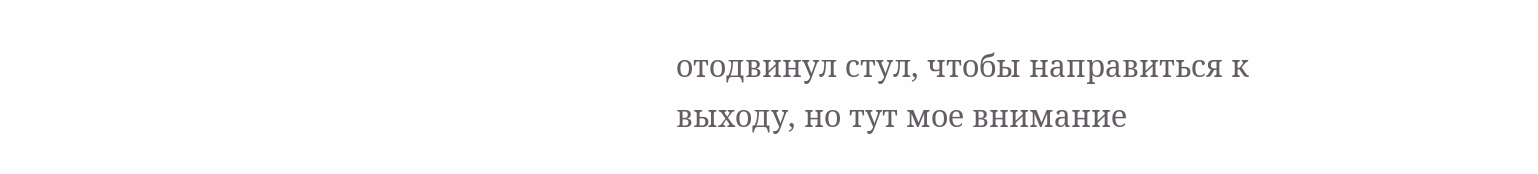отодвинул стул, чтобы направиться к выходу, но тут мое внимание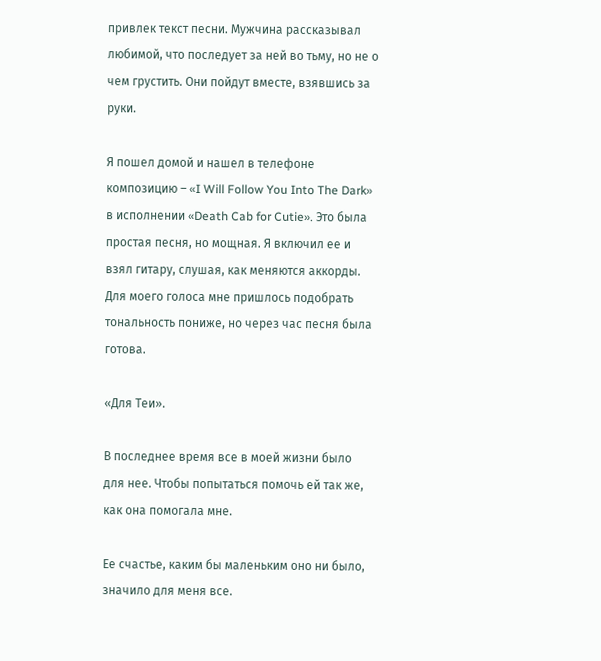привлек текст песни. Мужчина рассказывал любимой, что последует за ней во тьму, но не о чем грустить. Они пойдут вместе, взявшись за руки.

Я пошел домой и нашел в телефоне композицию – «I Will Follow You Into The Dark» в исполнении «Death Cab for Cutie». Это была простая песня, но мощная. Я включил ее и взял гитару, слушая, как меняются аккорды. Для моего голоса мне пришлось подобрать тональность пониже, но через час песня была готова.

«Для Теи».

В последнее время все в моей жизни было для нее. Чтобы попытаться помочь ей так же, как она помогала мне.

Ее счастье, каким бы маленьким оно ни было, значило для меня все.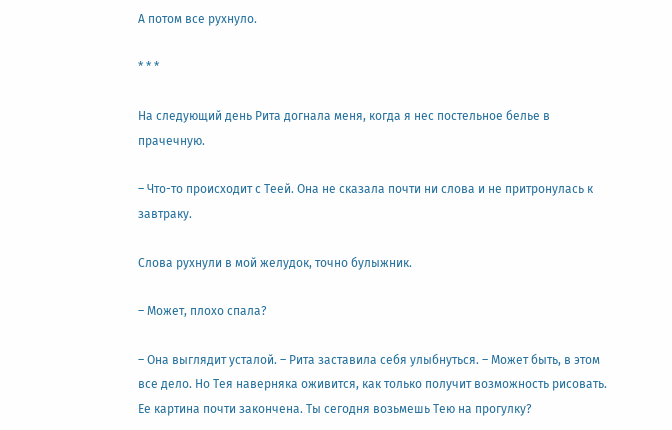А потом все рухнуло.

* * *

На следующий день Рита догнала меня, когда я нес постельное белье в прачечную.

– Что-то происходит с Теей. Она не сказала почти ни слова и не притронулась к завтраку.

Слова рухнули в мой желудок, точно булыжник.

– Может, плохо спала?

– Она выглядит усталой. – Рита заставила себя улыбнуться. – Может быть, в этом все дело. Но Тея наверняка оживится, как только получит возможность рисовать. Ее картина почти закончена. Ты сегодня возьмешь Тею на прогулку?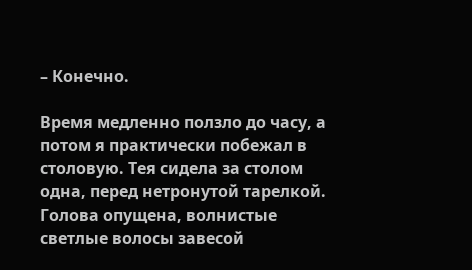– Конечно.

Время медленно ползло до часу, а потом я практически побежал в столовую. Тея сидела за столом одна, перед нетронутой тарелкой. Голова опущена, волнистые светлые волосы завесой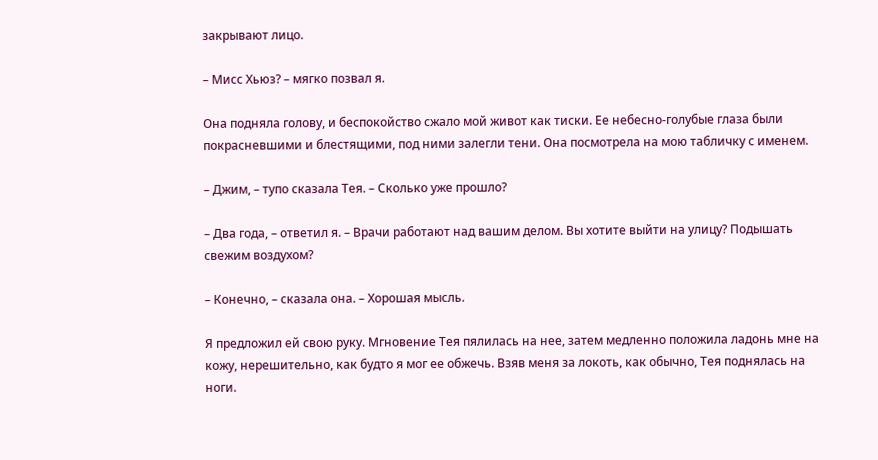закрывают лицо.

– Мисс Хьюз? – мягко позвал я.

Она подняла голову, и беспокойство сжало мой живот как тиски. Ее небесно-голубые глаза были покрасневшими и блестящими, под ними залегли тени. Она посмотрела на мою табличку с именем.

– Джим, – тупо сказала Тея. – Сколько уже прошло?

– Два года, – ответил я. – Врачи работают над вашим делом. Вы хотите выйти на улицу? Подышать свежим воздухом?

– Конечно, – сказала она. – Хорошая мысль.

Я предложил ей свою руку. Мгновение Тея пялилась на нее, затем медленно положила ладонь мне на кожу, нерешительно, как будто я мог ее обжечь. Взяв меня за локоть, как обычно, Тея поднялась на ноги.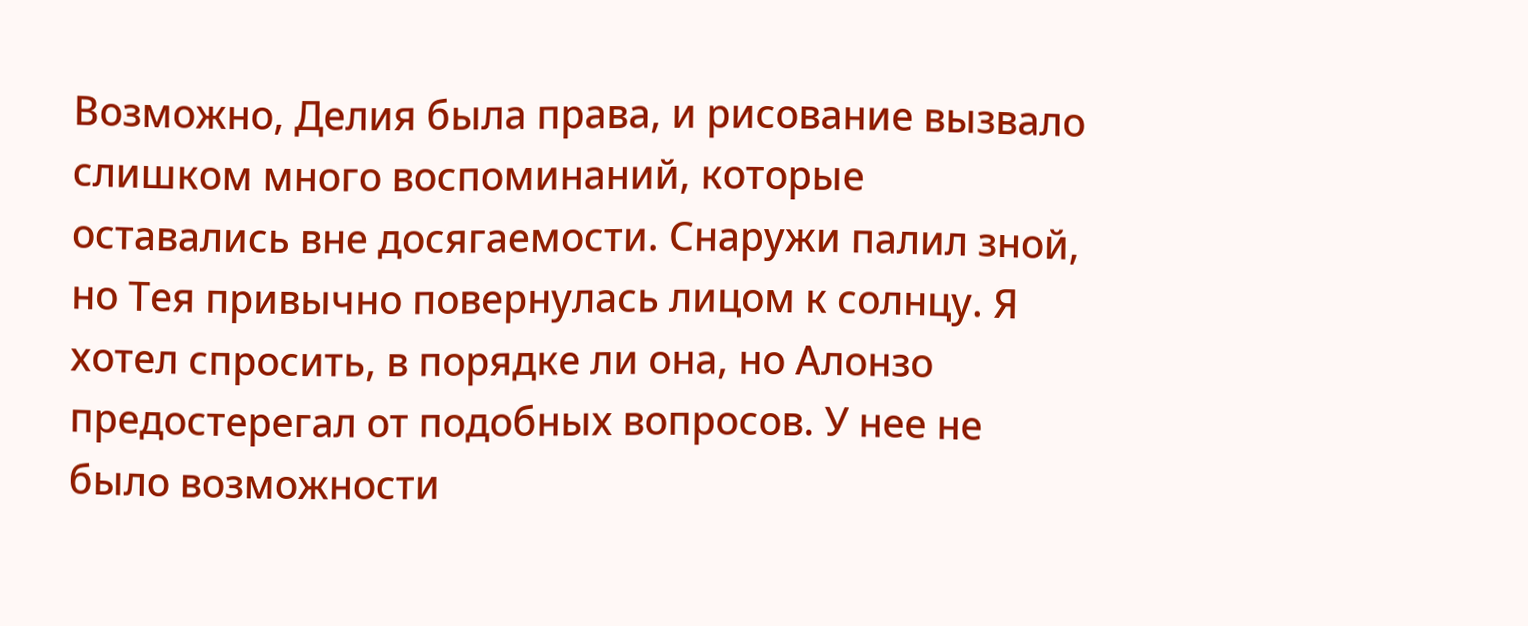Возможно, Делия была права, и рисование вызвало слишком много воспоминаний, которые оставались вне досягаемости. Снаружи палил зной, но Тея привычно повернулась лицом к солнцу. Я хотел спросить, в порядке ли она, но Алонзо предостерегал от подобных вопросов. У нее не было возможности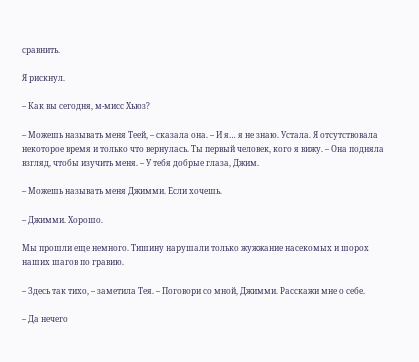сравнить.

Я рискнул.

– Как вы сегодня, м-мисс Хьюз?

– Можешь называть меня Теей, – сказала она. – И я… я не знаю. Устала. Я отсутствовала некоторое время и только что вернулась. Ты первый человек, кого я вижу. – Она подняла взгляд, чтобы изучить меня. – У тебя добрые глаза, Джим.

– Можешь называть меня Джимми. Если хочешь.

– Джимми. Хорошо.

Мы прошли еще немного. Тишину нарушали только жужжание насекомых и шорох наших шагов по гравию.

– Здесь так тихо, – заметила Тея. – Поговори со мной, Джимми. Расскажи мне о себе.

– Да нечего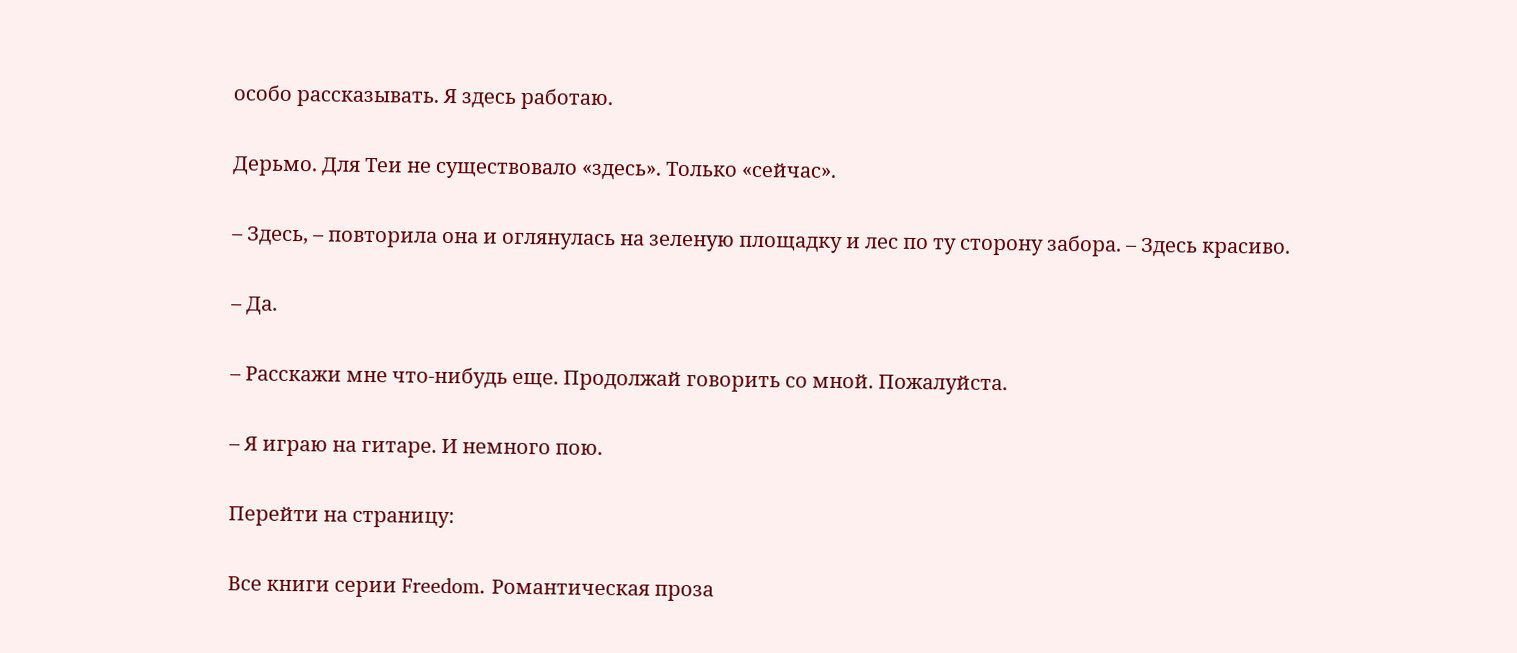особо рассказывать. Я здесь работаю.

Дерьмо. Для Теи не существовало «здесь». Только «сейчас».

– Здесь, – повторила она и оглянулась на зеленую площадку и лес по ту сторону забора. – Здесь красиво.

– Да.

– Расскажи мне что-нибудь еще. Продолжай говорить со мной. Пожалуйста.

– Я играю на гитаре. И немного пою.

Перейти на страницу:

Все книги серии Freedom. Романтическая проза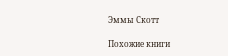Эммы Скотт

Похожие книги